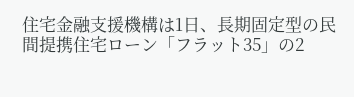住宅金融支援機構は1日、長期固定型の民間提携住宅ローン「フラット35」の2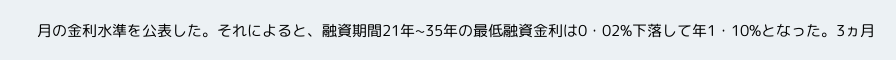月の金利水準を公表した。それによると、融資期間21年~35年の最低融資金利は0・02%下落して年1・10%となった。3ヵ月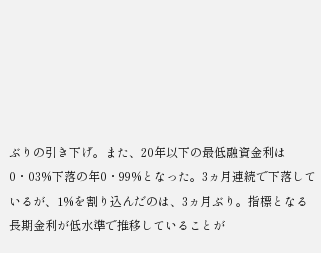ぶりの引き下げ。また、20年以下の最低融資金利は0・03%下落の年0・99%となった。3ヵ月連続で下落しているが、1%を割り込んだのは、3ヵ月ぶり。指標となる長期金利が低水準で推移していることが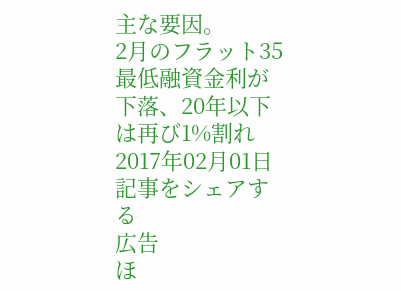主な要因。
2月のフラット35最低融資金利が下落、20年以下は再び1%割れ
2017年02月01日
記事をシェアする
広告
ほ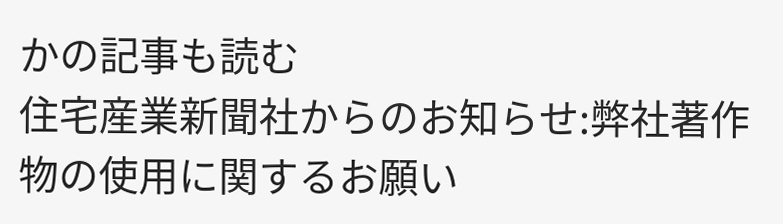かの記事も読む
住宅産業新聞社からのお知らせ:弊社著作物の使用に関するお願い